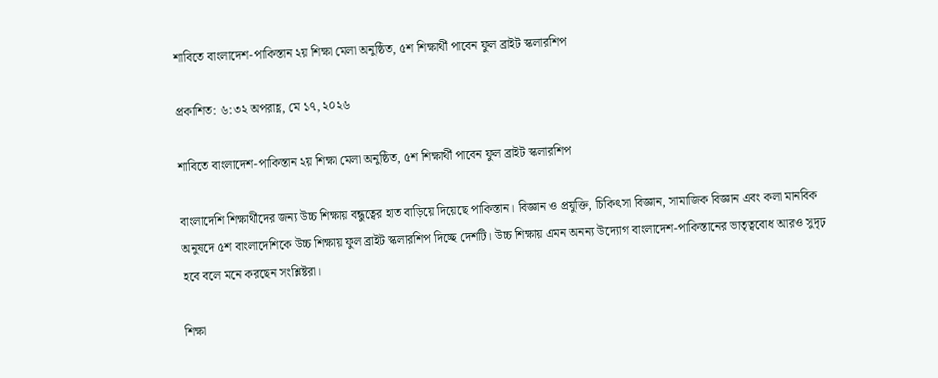শাবিতে বাংলাদেশ-পাকিস্তান ২য় শিক্ষা মেলা অনুষ্ঠিত, ৫শ শিক্ষার্থী পাবেন ফুল ব্রাইট স্কলারশিপ

প্রকাশিত: ৬:৩২ অপরাহ্ণ, মে ১৭, ২০২৬

শাবিতে বাংলাদেশ-পাকিস্তান ২য় শিক্ষা মেলা অনুষ্ঠিত, ৫শ শিক্ষার্থী পাবেন ফুল ব্রাইট স্কলারশিপ

বাংলাদেশি শিক্ষার্থীদের জন্য উচ্চ শিক্ষায় বন্ধুত্বের হাত বাড়িয়ে দিয়েছে পাকিস্তান। বিজ্ঞান ও প্রযুক্তি, চিকিৎসা বিজ্ঞান, সামাজিক বিজ্ঞান এবং কলা মানবিক অনুষদে ৫শ বাংলাদেশিকে উচ্চ শিক্ষায় ফুল ব্রাইট স্কলারশিপ দিচ্ছে দেশটি। উচ্চ শিক্ষায় এমন অনন্য উদ্যোগ বাংলাদেশ-পাকিস্তানের ভাতৃত্ববোধ আরও সুদৃঢ় হবে বলে মনে করছেন সংশ্লিষ্টরা।

শিক্ষা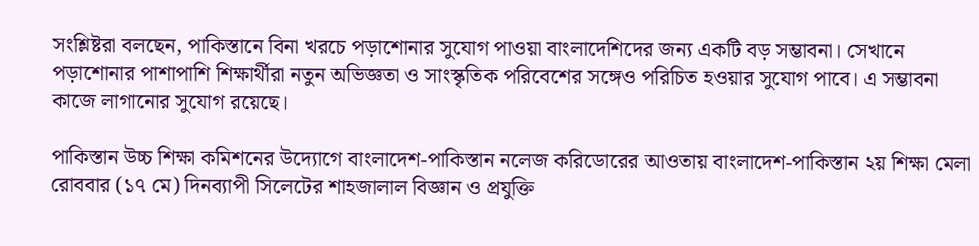সংশ্লিষ্টরা বলছেন, পাকিস্তানে বিনা খরচে পড়াশোনার সুযোগ পাওয়া বাংলাদেশিদের জন্য একটি বড় সম্ভাবনা। সেখানে পড়াশোনার পাশাপাশি শিক্ষার্থীরা নতুন অভিজ্ঞতা ও সাংস্কৃতিক পরিবেশের সঙ্গেও পরিচিত হওয়ার সুযোগ পাবে। এ সম্ভাবনা কাজে লাগানোর সুযোগ রয়েছে।

পাকিস্তান উচ্চ শিক্ষা কমিশনের উদ্যোগে বাংলাদেশ-পাকিস্তান নলেজ করিডোরের আওতায় বাংলাদেশ-পাকিস্তান ২য় শিক্ষা মেলা রোববার (১৭ মে) দিনব্যাপী সিলেটের শাহজালাল বিজ্ঞান ও প্রযুক্তি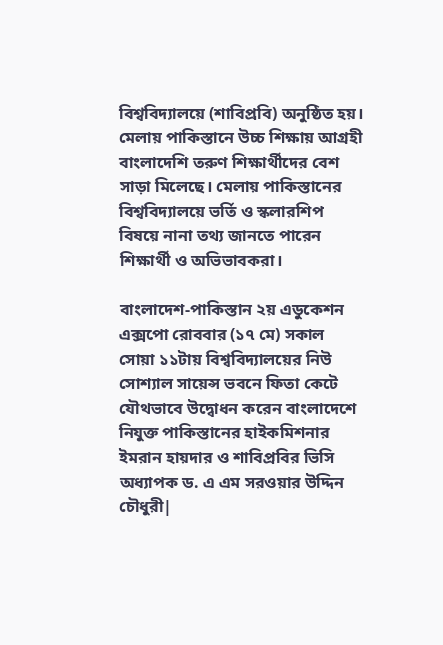বিশ্ববিদ্যালয়ে (শাবিপ্রবি) অনুষ্ঠিত হয়। মেলায় পাকিস্তানে উচ্চ শিক্ষায় আগ্রহী বাংলাদেশি তরুণ শিক্ষার্থীদের বেশ সাড়া মিলেছে। মেলায় পাকিস্তানের বিশ্ববিদ্যালয়ে ভর্তি ও স্কলারশিপ বিষয়ে নানা তথ্য জানতে পারেন শিক্ষার্থী ও অভিভাবকরা।

বাংলাদেশ-পাকিস্তান ২য় এডুকেশন এক্সপো রোববার (১৭ মে) সকাল সোয়া ১১টায় বিশ্ববিদ্যালয়ের নিউ সোশ্যাল সায়েন্স ভবনে ফিতা কেটে যৌথভাবে উদ্বোধন করেন বাংলাদেশে নিযুক্ত পাকিস্তানের হাইকমিশনার ইমরান হায়দার ও শাবিপ্রবির ভিসি অধ্যাপক ড. এ এম সরওয়ার উদ্দিন চৌধুরী|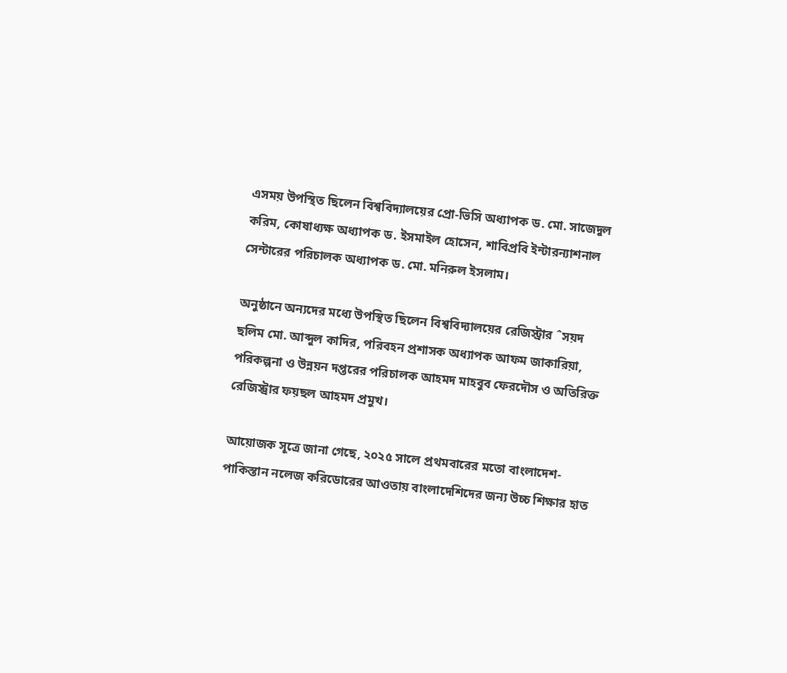এসময় উপস্থিত ছিলেন বিশ্ববিদ্যালয়ের প্রো-ভিসি অধ্যাপক ড. মো. সাজেদুল করিম, কোষাধ্যক্ষ অধ্যাপক ড. ইসমাইল হোসেন, শাবিপ্রবি ইন্টারন্যাশনাল সেন্টারের পরিচালক অধ্যাপক ড. মো. মনিরুল ইসলাম।

অনুষ্ঠানে অন্যদের মধ্যে উপস্থিত ছিলেন বিশ্ববিদ্যালয়ের রেজিস্ট্রার ˆসয়দ ছলিম মো. আব্দুল কাদির, পরিবহন প্রশাসক অধ্যাপক আফম জাকারিয়া, পরিকল্পনা ও উন্নয়ন দপ্তরের পরিচালক আহমদ মাহবুব ফেরদৌস ও অতিরিক্ত রেজিস্ট্রার ফয়ছল আহমদ প্রমুখ।

আয়োজক সূত্রে জানা গেছে, ২০২৫ সালে প্রথমবারের মতো বাংলাদেশ-পাকিস্তান নলেজ করিডোরের আওতায় বাংলাদেশিদের জন্য উচ্চ শিক্ষার হাত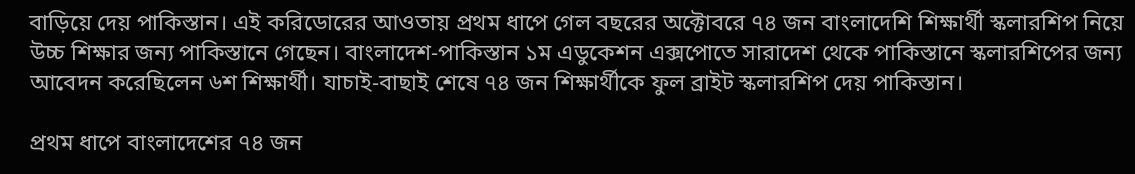বাড়িয়ে দেয় পাকিস্তান। এই করিডোরের আওতায় প্রথম ধাপে গেল বছরের অক্টোবরে ৭৪ জন বাংলাদেশি শিক্ষার্থী স্কলারশিপ নিয়ে উচ্চ শিক্ষার জন্য পাকিস্তানে গেছেন। বাংলাদেশ-পাকিস্তান ১ম এডুকেশন এক্সপোতে সারাদেশ থেকে পাকিস্তানে স্কলারশিপের জন্য আবেদন করেছিলেন ৬শ শিক্ষার্থী। যাচাই-বাছাই শেষে ৭৪ জন শিক্ষার্থীকে ফুল ব্রাইট স্কলারশিপ দেয় পাকিস্তান।

প্রথম ধাপে বাংলাদেশের ৭৪ জন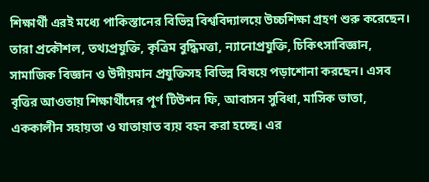শিক্ষার্থী এরই মধ্যে পাকিস্তানের বিভিন্ন বিশ্ববিদ্যালয়ে উচ্চশিক্ষা গ্রহণ শুরু করেছেন। তারা প্রকৌশল, তথ্যপ্রযুক্তি, কৃত্রিম বুদ্ধিমত্তা, ন্যানোপ্রযুক্তি, চিকিৎসাবিজ্ঞান, সামাজিক বিজ্ঞান ও উদীয়মান প্রযুক্তিসহ বিভিন্ন বিষয়ে পড়াশোনা করছেন। এসব বৃত্তির আওতায় শিক্ষার্থীদের পূর্ণ টিউশন ফি, আবাসন সুবিধা, মাসিক ভাতা, এককালীন সহায়তা ও যাতায়াত ব্যয় বহন করা হচ্ছে। এর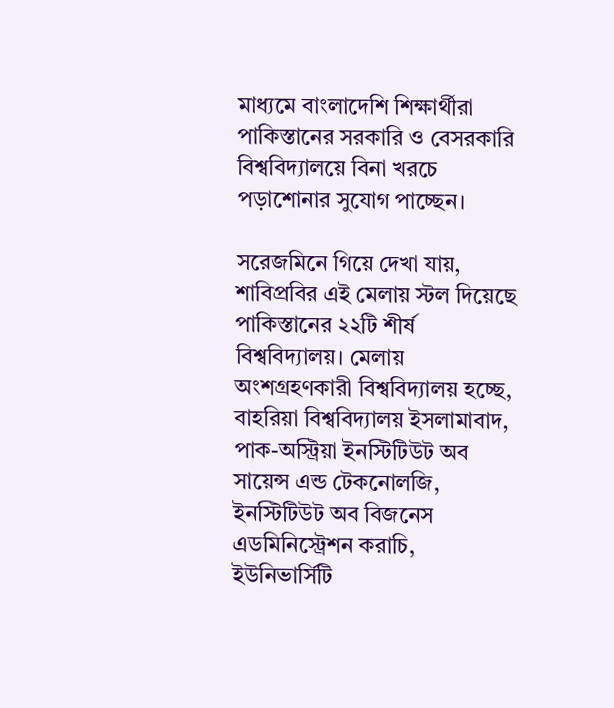মাধ্যমে বাংলাদেশি শিক্ষার্থীরা পাকিস্তানের সরকারি ও বেসরকারি বিশ্ববিদ্যালয়ে বিনা খরচে পড়াশোনার সুযোগ পাচ্ছেন।

সরেজমিনে গিয়ে দেখা যায়, শাবিপ্রবির এই মেলায় স্টল দিয়েছে পাকিস্তানের ২২টি শীর্ষ বিশ্ববিদ্যালয়। মেলায় অংশগ্রহণকারী বিশ্ববিদ্যালয় হচ্ছে, বাহরিয়া বিশ্ববিদ্যালয় ইসলামাবাদ, পাক-অস্ট্রিয়া ইনস্টিটিউট অব সায়েন্স এন্ড টেকনোলজি, ইনস্টিটিউট অব বিজনেস এডমিনিস্ট্রেশন করাচি, ইউনিভার্সিটি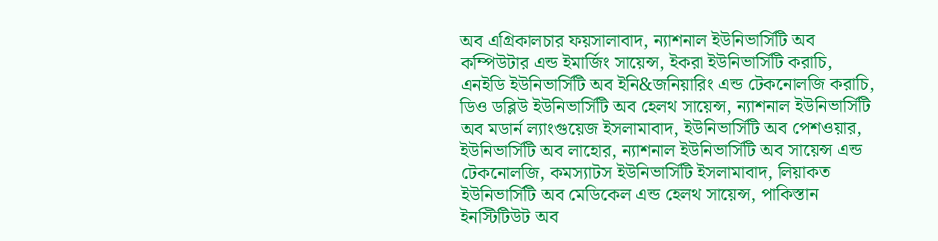অব এগ্রিকালচার ফয়সালাবাদ, ন্যাশনাল ইউনিভার্সিটি অব কম্পিউটার এন্ড ইমার্জিং সায়েন্স, ইকরা ইউনিভার্সিটি করাচি, এনইডি ইউনিভার্সিটি অব ইনি&জনিয়ারিং এন্ড টেকনোলজি করাচি, ডিও ডব্লিউ ইউনিভার্সিটি অব হেলথ সায়েন্স, ন্যাশনাল ইউনিভার্সিটি অব মডার্ন ল্যাংগুয়েজ ইসলামাবাদ, ইউনিভার্সিটি অব পেশওয়ার, ইউনিভার্সিটি অব লাহোর, ন্যাশনাল ইউনিভার্সিটি অব সায়েন্স এন্ড টেকনোলজি, কমস্যাটস ইউনিভার্সিটি ইসলামাবাদ, লিয়াকত ইউনিভার্সিটি অব মেডিকেল এন্ড হেলথ সায়েন্স, পাকিস্তান ইনস্টিটিউট অব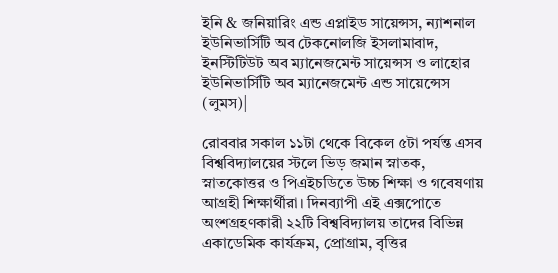ইনি & জনিয়ারিং এন্ড এপ্লাইড সায়েন্সস, ন্যাশনাল ইউনিভার্সিটি অব টেকনোলজি ইসলামাবাদ, ইনস্টিটিউট অব ম্যানেজমেন্ট সায়েন্সস ও লাহোর ইউনিভার্সিটি অব ম্যানেজমেন্ট এন্ড সায়েন্সেস (লুমস)|

রোববার সকাল ১১টা থেকে বিকেল ৫টা পর্যন্ত এসব বিশ্ববিদ্যালয়ের স্টলে ভিড় জমান স্নাতক, স্নাতকোত্তর ও পিএইচডিতে উচ্চ শিক্ষা ও গবেষণায় আগ্রহী শিক্ষার্থীরা। দিনব্যাপী এই এক্সপোতে অংশগ্রহণকারী ২২টি বিশ্ববিদ্যালয় তাদের বিভিন্ন একাডেমিক কার্যক্রম, প্রোগ্রাম, বৃত্তির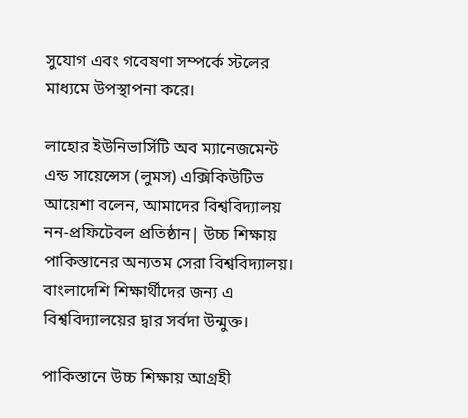সুযোগ এবং গবেষণা সম্পর্কে স্টলের মাধ্যমে উপস্থাপনা করে।

লাহোর ইউনিভার্সিটি অব ম্যানেজমেন্ট এন্ড সায়েন্সেস (লুমস) এক্সিকিউটিভ আয়েশা বলেন, আমাদের বিশ্ববিদ্যালয় নন-প্রফিটেবল প্রতিষ্ঠান| উচ্চ শিক্ষায় পাকিস্তানের অন্যতম সেরা বিশ্ববিদ্যালয়। বাংলাদেশি শিক্ষার্থীদের জন্য এ বিশ্ববিদ্যালয়ের দ্বার সর্বদা উন্মুক্ত।

পাকিস্তানে উচ্চ শিক্ষায় আগ্রহী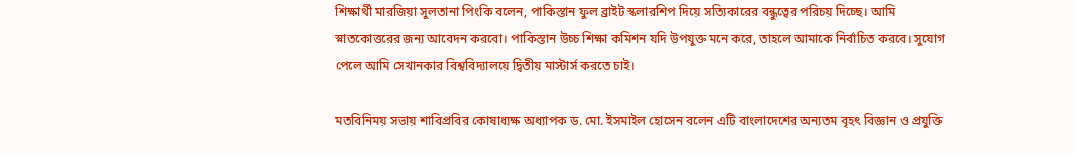শিক্ষার্থী মারজিয়া সুলতানা পিংকি বলেন, পাকিস্তান ফুল ব্রাইট স্কলারশিপ দিয়ে সত্যিকারের বন্ধুত্বের পরিচয় দিচ্ছে। আমি স্নাতকোত্তরের জন্য আবেদন করবো। পাকিস্তান উচ্চ শিক্ষা কমিশন যদি উপযুক্ত মনে করে, তাহলে আমাকে নির্বাচিত করবে। সুযোগ পেলে আমি সেখানকার বিশ্ববিদ্যালয়ে দ্বিতীয় মাস্টার্স করতে চাই।

মতবিনিময় সভায় শাবিপ্রবির কোষাধ্যক্ষ অধ্যাপক ড. মো. ইসমাইল হোসেন বলেন এটি বাংলাদেশের অন্যতম বৃহৎ বিজ্ঞান ও প্রযুক্তি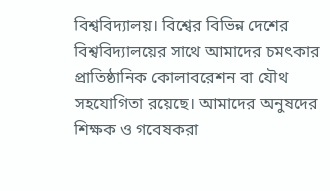বিশ্ববিদ্যালয়। বিশ্বের বিভিন্ন দেশের বিশ্ববিদ্যালয়ের সাথে আমাদের চমৎকার প্রাতিষ্ঠানিক কোলাবরেশন বা যৌথ সহযোগিতা রয়েছে। আমাদের অনুষদের শিক্ষক ও গবেষকরা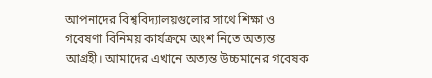আপনাদের বিশ্ববিদ্যালয়গুলোর সাথে শিক্ষা ও গবেষণা বিনিময় কার্যক্রমে অংশ নিতে অত্যন্ত আগ্রহী। আমাদের এখানে অত্যন্ত উচ্চমানের গবেষক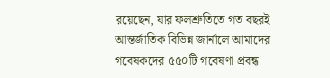রয়েছেন, যার ফলশ্রুতিতে গত বছরই আন্তর্জাতিক বিভিন্ন জার্নালে আমাদের গবেষকদের ৫৫০টি গবেষণা প্রবন্ধ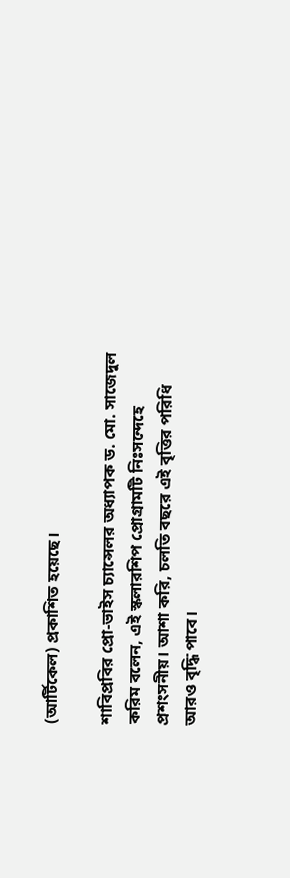(আর্টিকেল) প্রকাশিত হয়েছে।

শাবিপ্রবির প্রো-ভাইস চ্যান্সেলর অধ্যাপক ড. মো. সাজেদুল করিম বলেন, এই স্কলারশিপ প্রোগ্রামটি নিঃসন্দেহে প্রশংসনীয়। আশা করি, চলতি বছরে এই বৃত্তির পরিধি আরও বৃদ্ধি পাবে।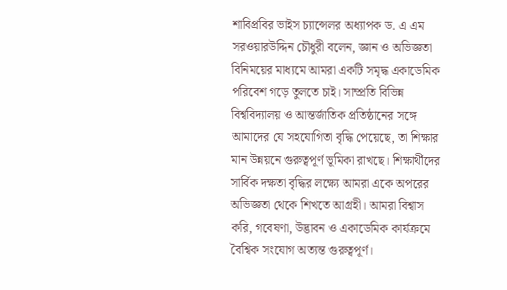শাবিপ্রবির ভাইস চ্যান্সেলর অধ্যাপক ড. এ এম সরওয়ারউদ্দিন চৌধুরী বলেন, জ্ঞান ও অভিজ্ঞতা বিনিময়ের মাধ্যমে আমরা একটি সমৃদ্ধ একাডেমিক পরিবেশ গড়ে তুলতে চাই। সাম্প্রতি বিভিন্ন বিশ্ববিদ্যালয় ও আন্তর্জাতিক প্রতিষ্ঠানের সঙ্গে আমাদের যে সহযোগিতা বৃদ্ধি পেয়েছে, তা শিক্ষার মান উন্নয়নে গুরুত্বপূর্ণ ভূমিকা রাখছে। শিক্ষার্থীদের সার্বিক দক্ষতা বৃদ্ধির লক্ষ্যে আমরা একে অপরের অভিজ্ঞতা থেকে শিখতে আগ্রহী। আমরা বিশ্বাস করি, গবেষণা, উদ্ভাবন ও একাডেমিক কার্যক্রমে বৈশ্বিক সংযোগ অত্যন্ত গুরুত্বপূর্ণ।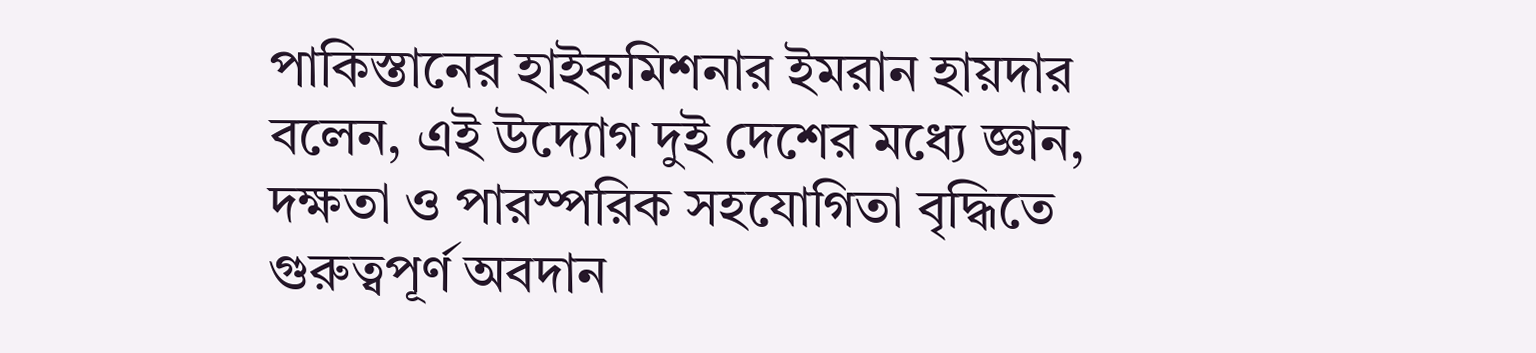পাকিস্তানের হাইকমিশনার ইমরান হায়দার বলেন, এই উদ্যোগ দুই দেশের মধ্যে জ্ঞান, দক্ষতা ও পারস্পরিক সহযোগিতা বৃদ্ধিতে গুরুত্বপূর্ণ অবদান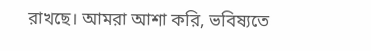রাখছে। আমরা আশা করি, ভবিষ্যতে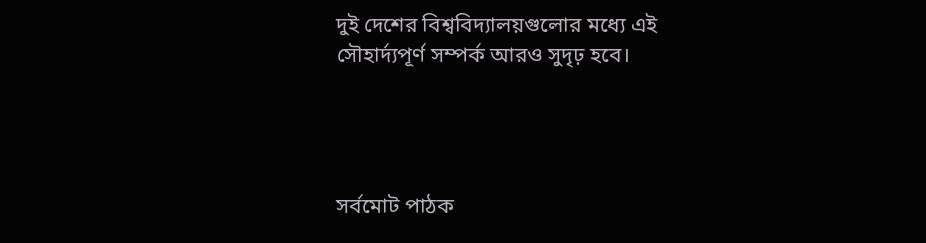দুই দেশের বিশ্ববিদ্যালয়গুলোর মধ্যে এই সৌহার্দ্যপূর্ণ সম্পর্ক আরও সুদৃঢ় হবে।




সর্বমোট পাঠক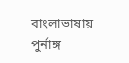বাংলাভাষায় পুর্নাঙ্গ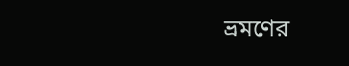ভ্রমণের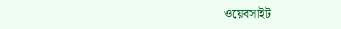ওয়েবসাইট